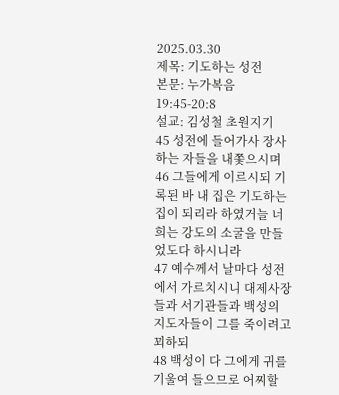2025.03.30
제목: 기도하는 성전
본문: 누가복음 19:45-20:8
설교: 김성철 초원지기
45 성전에 들어가사 장사하는 자들을 내쫓으시며
46 그들에게 이르시되 기록된 바 내 집은 기도하는 집이 되리라 하였거늘 너희는 강도의 소굴을 만들었도다 하시니라
47 예수께서 날마다 성전에서 가르치시니 대제사장들과 서기관들과 백성의 지도자들이 그를 죽이려고 꾀하되
48 백성이 다 그에게 귀를 기울여 들으므로 어찌할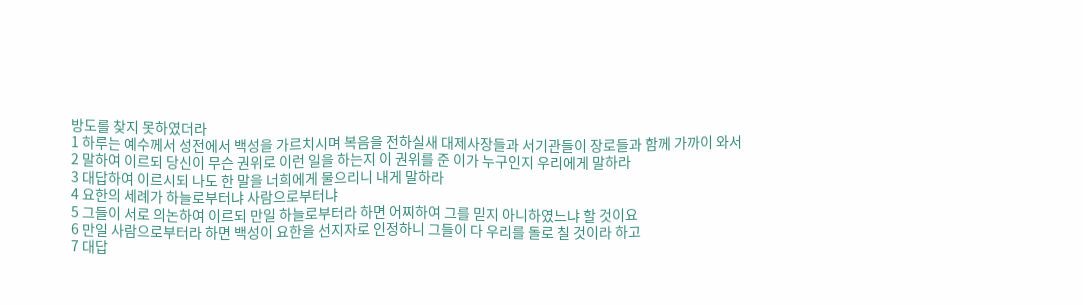방도를 찾지 못하였더라
1 하루는 예수께서 성전에서 백성을 가르치시며 복음을 전하실새 대제사장들과 서기관들이 장로들과 함께 가까이 와서
2 말하여 이르되 당신이 무슨 권위로 이런 일을 하는지 이 권위를 준 이가 누구인지 우리에게 말하라
3 대답하여 이르시되 나도 한 말을 너희에게 물으리니 내게 말하라
4 요한의 세례가 하늘로부터냐 사람으로부터냐
5 그들이 서로 의논하여 이르되 만일 하늘로부터라 하면 어찌하여 그를 믿지 아니하였느냐 할 것이요
6 만일 사람으로부터라 하면 백성이 요한을 선지자로 인정하니 그들이 다 우리를 돌로 칠 것이라 하고
7 대답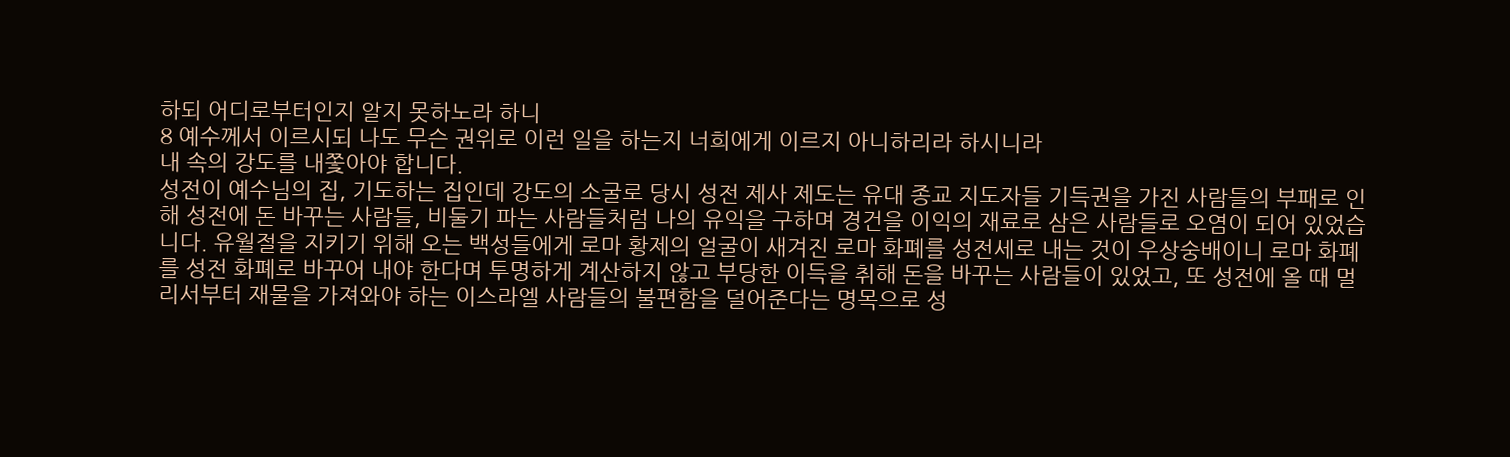하되 어디로부터인지 알지 못하노라 하니
8 예수께서 이르시되 나도 무슨 권위로 이런 일을 하는지 너희에게 이르지 아니하리라 하시니라
내 속의 강도를 내쫓아야 합니다.
성전이 예수님의 집, 기도하는 집인데 강도의 소굴로 당시 성전 제사 제도는 유대 종교 지도자들 기득권을 가진 사람들의 부패로 인해 성전에 돈 바꾸는 사람들, 비둘기 파는 사람들처럼 나의 유익을 구하며 경건을 이익의 재료로 삼은 사람들로 오염이 되어 있었습니다. 유월절을 지키기 위해 오는 백성들에게 로마 황제의 얼굴이 새겨진 로마 화폐를 성전세로 내는 것이 우상숭배이니 로마 화폐를 성전 화폐로 바꾸어 내야 한다며 투명하게 계산하지 않고 부당한 이득을 취해 돈을 바꾸는 사람들이 있었고, 또 성전에 올 때 멀리서부터 재물을 가져와야 하는 이스라엘 사람들의 불편함을 덜어준다는 명목으로 성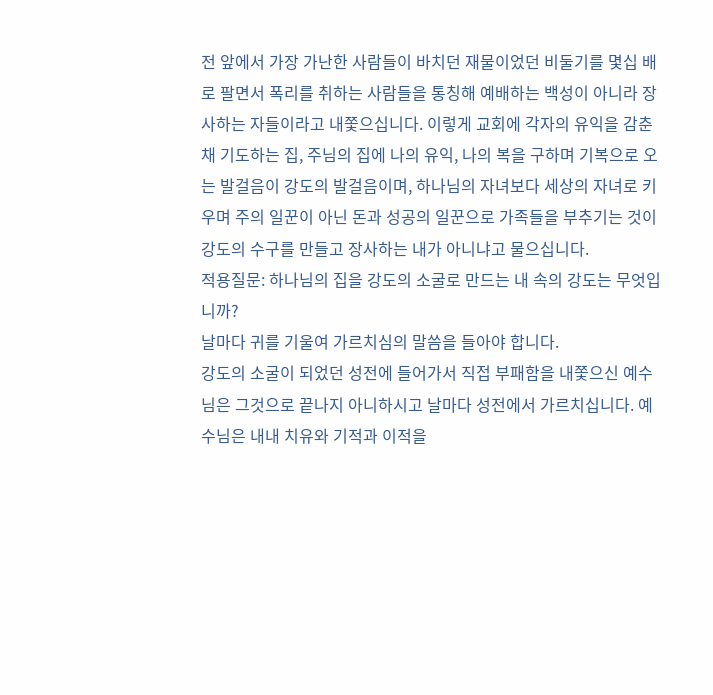전 앞에서 가장 가난한 사람들이 바치던 재물이었던 비둘기를 몇십 배로 팔면서 폭리를 취하는 사람들을 통칭해 예배하는 백성이 아니라 장사하는 자들이라고 내쫓으십니다. 이렇게 교회에 각자의 유익을 감춘 채 기도하는 집, 주님의 집에 나의 유익, 나의 복을 구하며 기복으로 오는 발걸음이 강도의 발걸음이며, 하나님의 자녀보다 세상의 자녀로 키우며 주의 일꾼이 아닌 돈과 성공의 일꾼으로 가족들을 부추기는 것이 강도의 수구를 만들고 장사하는 내가 아니냐고 물으십니다.
적용질문: 하나님의 집을 강도의 소굴로 만드는 내 속의 강도는 무엇입니까?
날마다 귀를 기울여 가르치심의 말씀을 들아야 합니다.
강도의 소굴이 되었던 성전에 들어가서 직접 부패함을 내쫓으신 예수님은 그것으로 끝나지 아니하시고 날마다 성전에서 가르치십니다. 예수님은 내내 치유와 기적과 이적을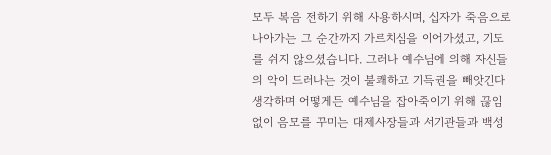모두 복음 전하기 위해 사용하시며, 십자가 죽음으로 나아가는 그 순간까지 가르치심을 이어가셨고, 기도를 쉬지 않으셨습니다. 그러나 예수님에 의해 자신들의 악이 드러나는 것이 불쾌하고 기득권을 빼앗긴다 생각하며 어떻게든 예수님을 잡아죽이기 위해 끊임없이 음모를 꾸미는 대제사장들과 서기관들과 백성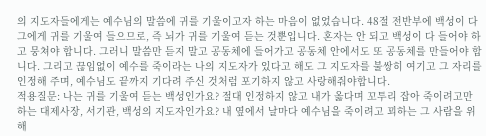의 지도자들에게는 예수님의 말씀에 귀를 기울이고자 하는 마음이 없었습니다. 48절 전반부에 백성이 다 그에게 귀를 기울여 들으므로, 즉 뇌가 귀를 기울여 듣는 것뿐입니다. 혼자는 안 되고 백성이 다 들어야 하고 뭉쳐야 합니다. 그러니 말씀만 듣지 말고 공동체에 들어가고 공동체 안에서도 또 공동체를 만들어야 합니다. 그리고 끊임없이 예수를 죽이라는 나의 지도자가 있다고 해도 그 지도자를 불쌍히 여기고 그 자리를 인정해 주며, 예수님도 끝까지 기다려 주신 것처럼 포기하지 않고 사랑해줘야합니다.
적용질문: 나는 귀를 기울여 듣는 백성인가요? 절대 인정하지 않고 내가 옳다며 꼬투리 잡아 죽이려고만 하는 대제사장, 서기관, 백성의 지도자인가요? 내 옆에서 날마다 예수님을 죽이려고 꾀하는 그 사람을 위해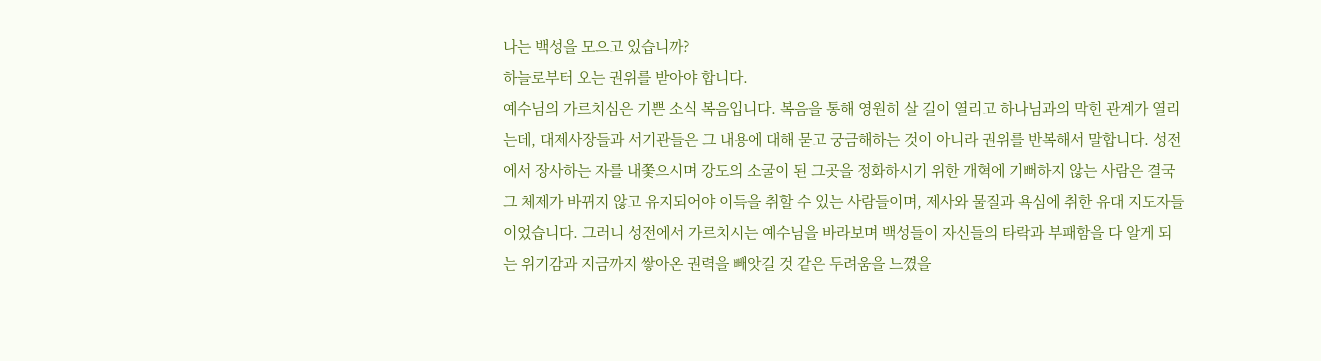나는 백성을 모으고 있습니까?
하늘로부터 오는 권위를 받아야 합니다.
예수님의 가르치심은 기쁜 소식 복음입니다. 복음을 통해 영원히 살 길이 열리고 하나님과의 막힌 관계가 열리는데, 대제사장들과 서기관들은 그 내용에 대해 묻고 궁금해하는 것이 아니라 권위를 반복해서 말합니다. 성전에서 장사하는 자를 내쫓으시며 강도의 소굴이 된 그곳을 정화하시기 위한 개혁에 기뻐하지 않는 사람은 결국 그 체제가 바뀌지 않고 유지되어야 이득을 취할 수 있는 사람들이며, 제사와 물질과 욕심에 취한 유대 지도자들이었습니다. 그러니 성전에서 가르치시는 예수님을 바라보며 백성들이 자신들의 타락과 부패함을 다 알게 되는 위기감과 지금까지 쌓아온 권력을 빼앗길 것 같은 두려움을 느꼈을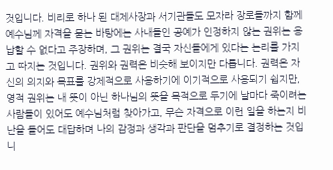것입니다. 비리로 하나 된 대제사장과 서기관들도 모자라 장로들까지 함께 예수님께 자격을 묻는 바탕에는 사내들인 공예가 인정하지 않는 권위는 용납할 수 없다고 주장하며, 그 권위는 결국 자신들에게 있다는 논리를 가지고 따지는 것입니다. 권위와 권력은 비슷해 보이지만 다릅니다. 권력은 자신의 의지와 목표를 강제적으로 사용하기에 이기적으로 사용되기 쉽지만, 영적 권위는 내 뜻이 아닌 하나님의 뜻을 목적으로 두기에 날마다 죽이려는 사람들이 있어도 예수님처럼 찾아가고, 무슨 자격으로 이런 일을 하는지 비난을 들어도 대답하며 나의 감정과 생각과 판단을 멈추기로 결정하는 것입니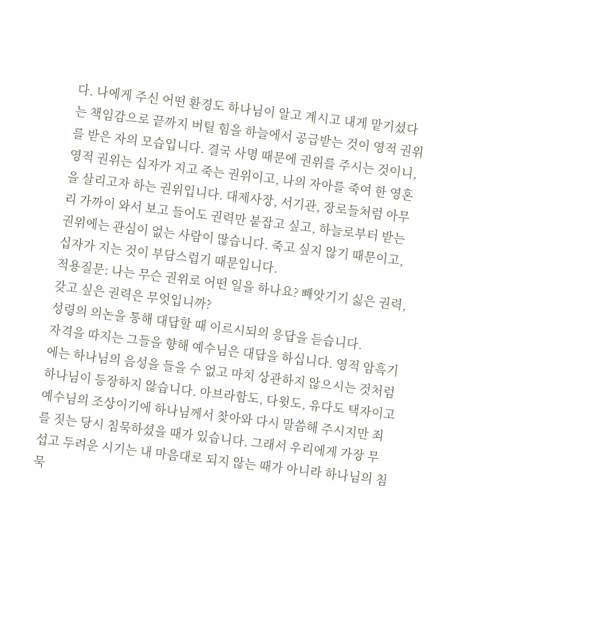다. 나에게 주신 어떤 환경도 하나님이 알고 계시고 내게 맡기셨다는 책임감으로 끝까지 버틸 힘을 하늘에서 공급받는 것이 영적 권위를 받은 자의 모습입니다. 결국 사명 때문에 권위를 주시는 것이니, 영적 권위는 십자가 지고 죽는 권위이고, 나의 자아를 죽여 한 영혼을 살리고자 하는 권위입니다. 대제사장, 서기관, 장로들처럼 아무리 가까이 와서 보고 들어도 권력만 붙잡고 싶고, 하늘로부터 받는 권위에는 관심이 없는 사람이 많습니다. 죽고 싶지 않기 때문이고, 십자가 지는 것이 부담스럽기 때문입니다.
적용질문: 나는 무슨 권위로 어떤 일을 하나요? 빼앗기기 싫은 권력, 갖고 싶은 권력은 무엇입니까?
성령의 의논을 통해 대답할 때 이르시되의 응답을 듣습니다.
자격을 따지는 그들을 향해 예수님은 대답을 하십니다. 영적 암흑기에는 하나님의 음성을 들을 수 없고 마치 상관하지 않으시는 것처럼 하나님이 등장하지 않습니다. 아브라함도, 다윗도, 유다도 택자이고 예수님의 조상이기에 하나님께서 찾아와 다시 말씀해 주시지만 죄를 짓는 당시 침묵하셨을 때가 있습니다. 그래서 우리에게 가장 무섭고 두려운 시기는 내 마음대로 되지 않는 때가 아니라 하나님의 침묵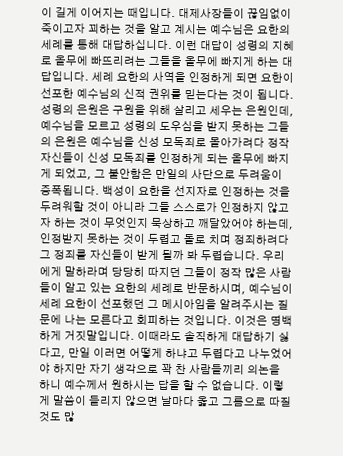이 길게 이어지는 때입니다. 대제사장들이 끊임없이 죽이고자 꾀하는 것을 알고 계시는 예수님은 요한의 세례를 통해 대답하십니다. 이런 대답이 성령의 지혜로 올무에 빠뜨리려는 그들을 올무에 빠지게 하는 대답입니다. 세례 요한의 사역을 인정하게 되면 요한이 선포한 예수님의 신적 권위를 믿는다는 것이 됩니다. 성령의 은원은 구원을 위해 살리고 세우는 은원인데, 예수님을 모르고 성령의 도우심을 받지 못하는 그들의 은원은 예수님을 신성 모독죄로 몰아가려다 정작 자신들이 신성 모독죄를 인정하게 되는 올무에 빠지게 되었고, 그 불안함은 만일의 사단으로 두려움이 증폭됩니다. 백성이 요한을 선지자로 인정하는 것을 두려워할 것이 아니라 그들 스스로가 인정하지 않고자 하는 것이 무엇인지 묵상하고 깨달았어야 하는데, 인정받지 못하는 것이 두렵고 돌로 치며 정죄하려다 그 정죄를 자신들이 받게 될까 봐 두렵습니다. 우리에게 말하라며 당당히 따지던 그들이 정작 많은 사람들이 알고 있는 요한의 세례로 반문하시며, 예수님이 세례 요한이 선포했던 그 메시아임을 알려주시는 질문에 나는 모른다고 회피하는 것입니다. 이것은 명백하게 거짓말입니다. 이때라도 솔직하게 대답하기 싫다고, 만일 이러면 어떻게 하냐고 두렵다고 나누었어야 하지만 자기 생각으로 꽉 찬 사람들끼리 의논을 하니 예수께서 원하시는 답을 할 수 없습니다. 이렇게 말씀이 들리지 않으면 날마다 옳고 그름으로 따질 것도 많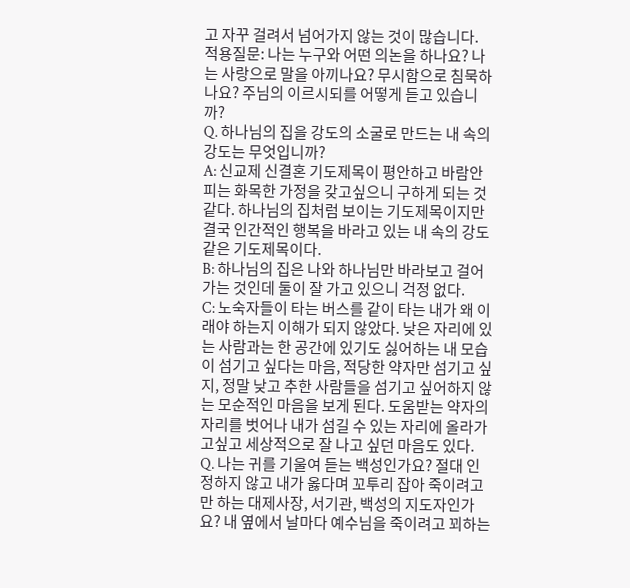고 자꾸 걸려서 넘어가지 않는 것이 많습니다.
적용질문: 나는 누구와 어떤 의논을 하나요? 나는 사랑으로 말을 아끼나요? 무시함으로 침묵하나요? 주님의 이르시되를 어떻게 듣고 있습니까?
Q. 하나님의 집을 강도의 소굴로 만드는 내 속의 강도는 무엇입니까?
A: 신교제 신결혼 기도제목이 평안하고 바람안피는 화목한 가정을 갖고싶으니 구하게 되는 것 같다. 하나님의 집처럼 보이는 기도제목이지만 결국 인간적인 행복을 바라고 있는 내 속의 강도같은 기도제목이다.
B: 하나님의 집은 나와 하나님만 바라보고 걸어가는 것인데 둘이 잘 가고 있으니 걱정 없다.
C: 노숙자들이 타는 버스를 같이 타는 내가 왜 이래야 하는지 이해가 되지 않았다. 낮은 자리에 있는 사람과는 한 공간에 있기도 싫어하는 내 모습이 섬기고 싶다는 마음, 적당한 약자만 섬기고 싶지, 정말 낮고 추한 사람들을 섬기고 싶어하지 않는 모순적인 마음을 보게 된다. 도움받는 약자의 자리를 벗어나 내가 섬길 수 있는 자리에 올라가고싶고 세상적으로 잘 나고 싶던 마음도 있다.
Q. 나는 귀를 기울여 듣는 백성인가요? 절대 인정하지 않고 내가 옳다며 꼬투리 잡아 죽이려고만 하는 대제사장, 서기관, 백성의 지도자인가요? 내 옆에서 날마다 예수님을 죽이려고 꾀하는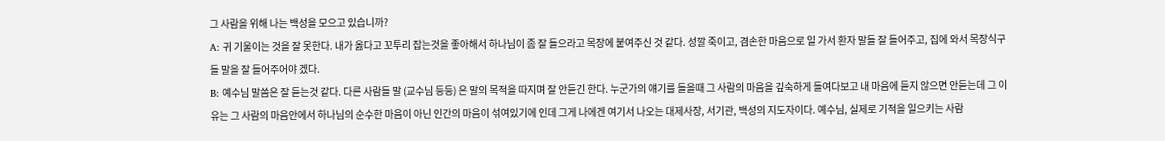그 사람을 위해 나는 백성을 모으고 있습니까?
A: 귀 기울이는 것을 잘 못한다. 내가 옳다고 꼬투리 잡는것을 좋아해서 하나님이 좀 잘 들으라고 목장에 붙여주신 것 같다. 성깔 죽이고, 겸손한 마음으로 일 가서 환자 말들 잘 들어주고, 집에 와서 목장식구들 말을 잘 들어주어야 겠다.
B: 예수님 말씀은 잘 듣는것 같다. 다른 사람들 말 (교수님 등등) 은 말의 목적을 따지며 잘 안듣긴 한다. 누군가의 얘기를 들을때 그 사람의 마음을 깊숙하게 들여다보고 내 마음에 듣지 않으면 안듣는데 그 이유는 그 사람의 마음안에서 하나님의 순수한 마음이 아닌 인간의 마음이 섞여있기에 인데 그게 나에겐 여기서 나오는 대제사장, 서기관, 백성의 지도자이다. 예수님, 실제로 기적을 일으키는 사람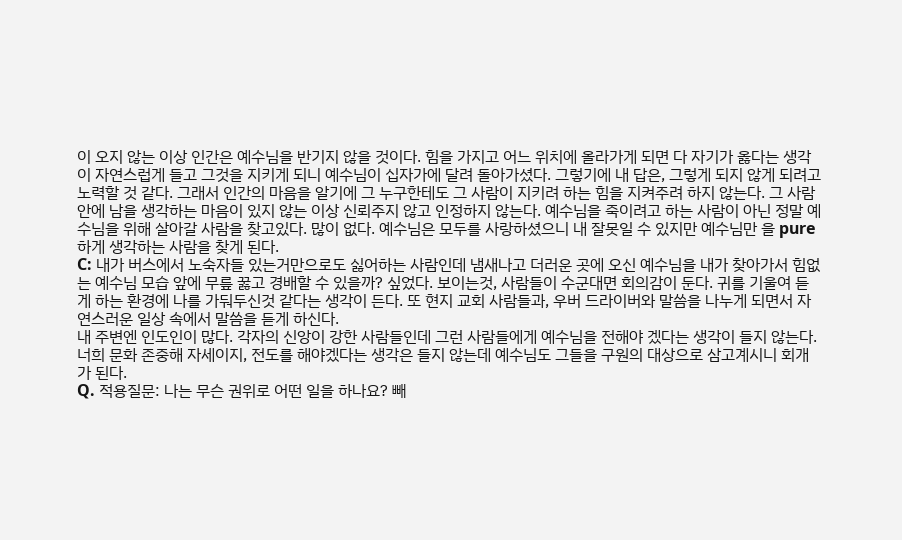이 오지 않는 이상 인간은 예수님을 반기지 않을 것이다. 힘을 가지고 어느 위치에 올라가게 되면 다 자기가 옳다는 생각이 자연스럽게 들고 그것을 지키게 되니 예수님이 십자가에 달려 돌아가셨다. 그렇기에 내 답은, 그렇게 되지 않게 되려고 노력할 것 같다. 그래서 인간의 마음을 알기에 그 누구한테도 그 사람이 지키려 하는 힘을 지켜주려 하지 않는다. 그 사람 안에 남을 생각하는 마음이 있지 않는 이상 신뢰주지 않고 인정하지 않는다. 예수님을 죽이려고 하는 사람이 아닌 정말 예수님을 위해 살아갈 사람을 찾고있다. 많이 없다. 예수님은 모두를 사랑하셨으니 내 잘못일 수 있지만 예수님만 을 pure 하게 생각하는 사람을 찾게 된다.
C: 내가 버스에서 노숙자들 있는거만으로도 싫어하는 사람인데 냄새나고 더러운 곳에 오신 예수님을 내가 찾아가서 힘없는 예수님 모습 앞에 무릎 꿇고 경배할 수 있을까? 싶었다. 보이는것, 사람들이 수군대면 회의감이 둔다. 귀를 기울여 듣게 하는 환경에 나를 가둬두신것 같다는 생각이 든다. 또 현지 교회 사람들과, 우버 드라이버와 말씀을 나누게 되면서 자연스러운 일상 속에서 말씀을 듣게 하신다.
내 주변엔 인도인이 많다. 각자의 신앙이 강한 사람들인데 그런 사람들에게 예수님을 전해야 겠다는 생각이 들지 않는다. 너희 문화 존중해 자세이지, 전도를 해야겠다는 생각은 들지 않는데 예수님도 그들을 구원의 대상으로 삼고계시니 회개가 된다.
Q. 적용질문: 나는 무슨 권위로 어떤 일을 하나요? 빼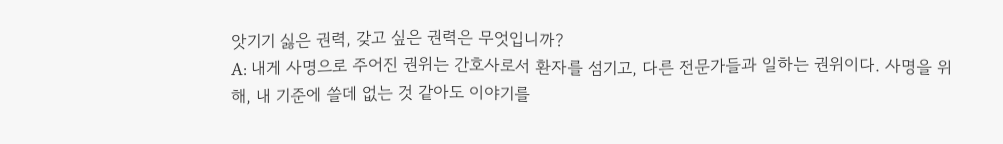앗기기 싫은 권력, 갖고 싶은 권력은 무엇입니까?
A: 내게 사명으로 주어진 권위는 간호사로서 환자를 섬기고, 다른 전문가들과 일하는 권위이다. 사명을 위해, 내 기준에 쓸데 없는 것 같아도 이야기를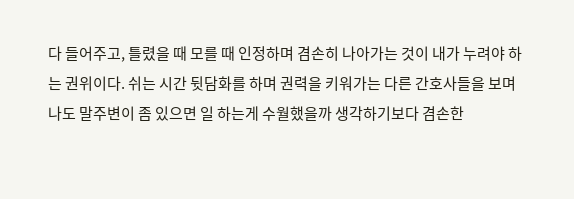다 들어주고, 틀렸을 때 모를 때 인정하며 겸손히 나아가는 것이 내가 누려야 하는 권위이다. 쉬는 시간 뒷담화를 하며 권력을 키워가는 다른 간호사들을 보며 나도 말주변이 좀 있으면 일 하는게 수월했을까 생각하기보다 겸손한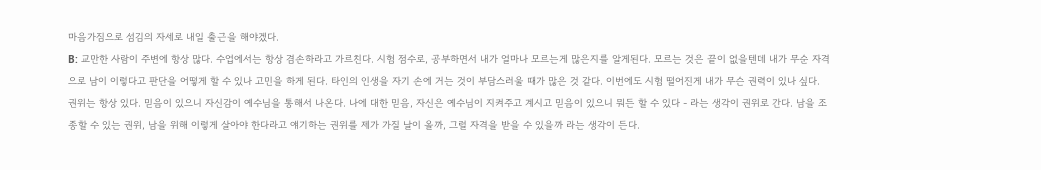마음가짐으로 섬김의 자세로 내일 출근을 해야겠다.
B: 교만한 사람이 주변에 항상 많다. 수업에서는 항상 겸손하라고 가르친다. 시험 점수로, 공부하면서 내가 얼마나 모르는게 많은지를 알게된다. 모르는 것은 끝이 없을텐데 내가 무순 자격으로 남이 이렇다고 판단을 어떻게 할 수 있나 고민을 하게 된다. 타인의 인생을 자기 손에 거는 것이 부담스러울 때가 많은 것 같다. 이번에도 시험 떨어진게 내가 무슨 권력이 있나 싶다. 권위는 항상 있다. 믿음이 있으니 자신감이 예수님을 통해서 나온다. 나에 대한 믿음, 자신은 예수님이 지켜주고 계시고 믿음이 있으니 뭐든 할 수 있다 - 라는 생각이 권위로 간다. 남을 조종할 수 있는 권위, 남을 위해 이렇게 살아야 한다라고 얘기하는 권위를 제가 가질 날이 올까, 그럴 자격을 받을 수 있을까 라는 생각이 든다.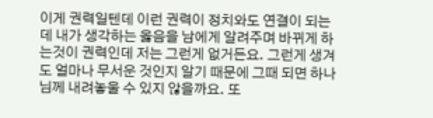이게 권력일텐데 이런 권력이 정치와도 연결이 되는데 내가 생각하는 옳음을 남에게 알려주며 바뀌게 하는것이 권력인데 저는 그런게 없거든요. 그런게 생겨도 얼마나 무서운 것인지 알기 때문에 그때 되면 하나님께 내려놓울 수 있지 않을까요. 또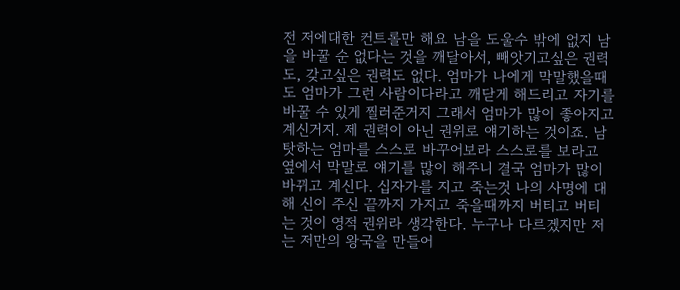전 저에대한 컨트롤만 해요 남을 도울수 밖에 없지 남을 바꿀 순 없다는 것을 깨달아서, 빼앗기고싶은 권력도, 갖고싶은 권력도 없다. 엄마가 나에게 막말했을때도 엄마가 그런 사람이다라고 깨닫게 해드리고 자기를 바꿀 수 있게 찔러준거지 그래서 엄마가 많이 좋아지고 계신거지. 제 권력이 아닌 권위로 얘기하는 것이죠. 남탓하는 엄마를 스스로 바꾸어보라 스스로를 보라고 옆에서 막말로 얘기를 많이 해주니 결국 엄마가 많이 바뀌고 계신다. 십자가를 지고 죽는것 나의 사명에 대해 신이 주신 끝까지 가지고 죽을때까지 버티고 버티는 것이 영적 권위라 생각한다. 누구나 다르겠지만 저는 저만의 왕국을 만들어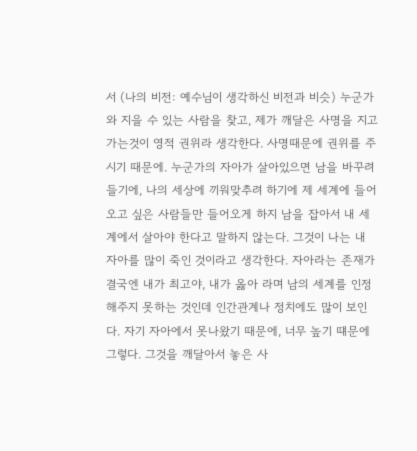서 (나의 비전: 예수님이 생각하신 비전과 비슷) 누군가와 지을 수 있는 사람을 찾고, 제가 깨달은 사명을 지고 가는것이 영적 권위라 생각한다. 사명때문에 권위를 주시기 때문에. 누군가의 자아가 살아있으면 남을 바꾸려 들기에, 나의 세상에 끼워맞추려 하기에 제 세계에 들어오고 싶은 사람들만 들어오게 하지 남을 잡아서 내 세계에서 살아야 한다고 말하지 않는다. 그것이 나는 내 자아를 많이 죽인 것이라고 생각한다. 자아라는 존재가 결국엔 내가 최고야, 내가 옳아 라며 남의 세계를 인정해주지 못하는 것인데 인간관계나 정치에도 많이 보인다. 자기 자아에서 못나왔기 때문에, 너무 높기 떄문에 그렇다. 그것을 깨달아서 놓은 사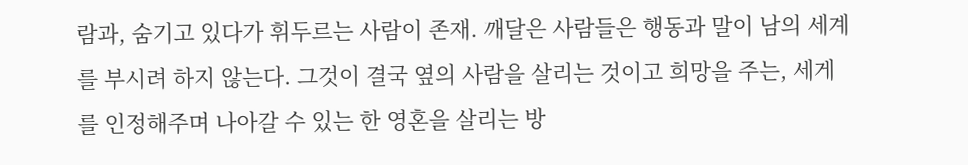람과, 숨기고 있다가 휘두르는 사람이 존재. 깨달은 사람들은 행동과 말이 남의 세계를 부시려 하지 않는다. 그것이 결국 옆의 사람을 살리는 것이고 희망을 주는, 세게를 인정해주며 나아갈 수 있는 한 영혼을 살리는 방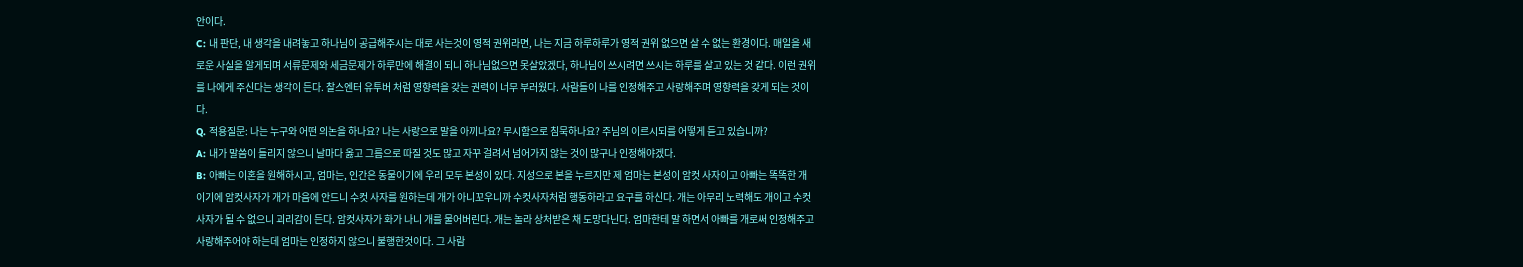안이다.
C: 내 판단, 내 생각을 내려놓고 하나님이 공급해주시는 대로 사는것이 영적 권위라면, 나는 지금 하루하루가 영적 권위 없으면 살 수 없는 환경이다. 매일을 새로운 사실을 알게되며 서류문제와 세금문제가 하루만에 해결이 되니 하나님없으면 못살았겠다, 하나님이 쓰시려면 쓰시는 하루를 살고 있는 것 같다. 이런 권위를 나에게 주신다는 생각이 든다. 찰스엔터 유투버 처럼 영향력을 갖는 권력이 너무 부러웠다. 사람들이 나를 인정해주고 사랑해주며 영향력을 갖게 되는 것이다.
Q. 적용질문: 나는 누구와 어떤 의논을 하나요? 나는 사랑으로 말을 아끼나요? 무시함으로 침묵하나요? 주님의 이르시되를 어떻게 듣고 있습니까?
A: 내가 말씀이 들리지 않으니 날마다 옳고 그름으로 따질 것도 많고 자꾸 걸려서 넘어가지 않는 것이 많구나 인정해야겠다.
B: 아빠는 이혼을 원해하시고, 엄마는, 인간은 동물이기에 우리 모두 본성이 있다. 지성으로 본을 누르지만 제 엄마는 본성이 암컷 사자이고 아빠는 똑똑한 개 이기에 암컷사자가 개가 마음에 안드니 수컷 사자를 원하는데 개가 아니꼬우니까 수컷사자처럼 행동하라고 요구를 하신다. 개는 아무리 노력해도 개이고 수컷사자가 될 수 없으니 괴리감이 든다. 암컷사자가 화가 나니 개를 물어버린다. 개는 놀라 상처받은 채 도망다닌다. 엄마한테 말 하면서 아빠를 개로써 인정해주고 사랑해주어야 하는데 엄마는 인정하지 않으니 불행한것이다. 그 사람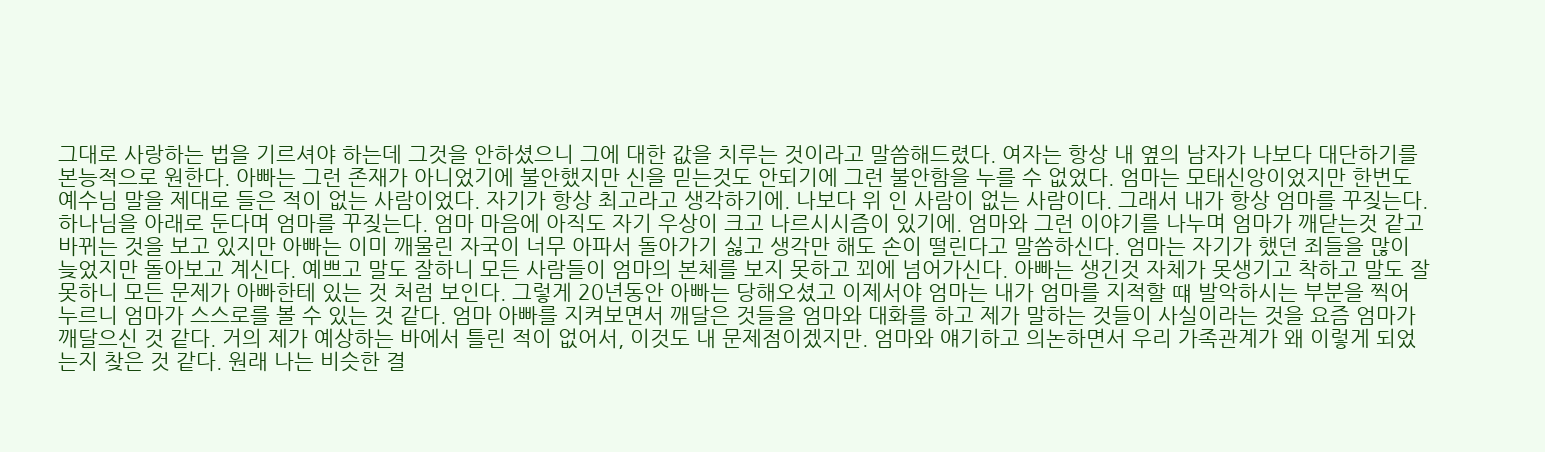그대로 사랑하는 법을 기르셔야 하는데 그것을 안하셨으니 그에 대한 값을 치루는 것이라고 말씀해드렸다. 여자는 항상 내 옆의 남자가 나보다 대단하기를 본능적으로 원한다. 아빠는 그런 존재가 아니었기에 불안했지만 신을 믿는것도 안되기에 그런 불안함을 누를 수 없었다. 엄마는 모태신앙이었지만 한번도 예수님 말을 제대로 들은 적이 없는 사람이었다. 자기가 항상 최고라고 생각하기에. 나보다 위 인 사람이 없는 사람이다. 그래서 내가 항상 엄마를 꾸짖는다. 하나님을 아래로 둔다며 엄마를 꾸짖는다. 엄마 마음에 아직도 자기 우상이 크고 나르시시즘이 있기에. 엄마와 그런 이야기를 나누며 엄마가 깨닫는것 같고 바뀌는 것을 보고 있지만 아빠는 이미 깨물린 자국이 너무 아파서 돌아가기 싫고 생각만 해도 손이 떨린다고 말씀하신다. 엄마는 자기가 했던 죄들을 많이 늦었지만 돌아보고 계신다. 예쁘고 말도 잘하니 모든 사람들이 엄마의 본체를 보지 못하고 꾀에 넘어가신다. 아빠는 생긴것 자체가 못생기고 착하고 말도 잘 못하니 모든 문제가 아빠한테 있는 것 처럼 보인다. 그렇게 20년동안 아빠는 당해오셨고 이제서야 엄마는 내가 엄마를 지적할 떄 발악하시는 부분을 찍어 누르니 엄마가 스스로를 볼 수 있는 것 같다. 엄마 아빠를 지켜보면서 깨달은 것들을 엄마와 대화를 하고 제가 말하는 것들이 사실이라는 것을 요즘 엄마가 깨달으신 것 같다. 거의 제가 예상하는 바에서 틀린 적이 없어서, 이것도 내 문제점이겠지만. 엄마와 얘기하고 의논하면서 우리 가족관계가 왜 이렇게 되었는지 찾은 것 같다. 원래 나는 비슷한 결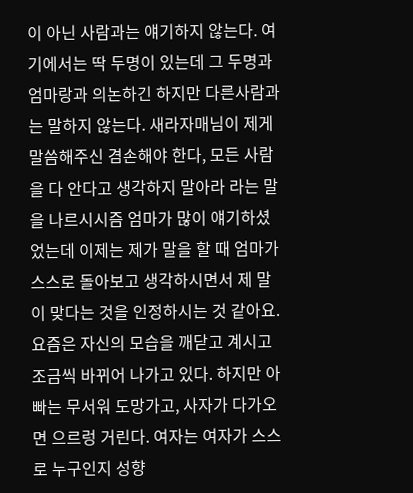이 아닌 사람과는 얘기하지 않는다. 여기에서는 딱 두명이 있는데 그 두명과 엄마랑과 의논하긴 하지만 다른사람과는 말하지 않는다. 새라자매님이 제게 말씀해주신 겸손해야 한다, 모든 사람을 다 안다고 생각하지 말아라 라는 말을 나르시시즘 엄마가 많이 얘기하셨었는데 이제는 제가 말을 할 때 엄마가 스스로 돌아보고 생각하시면서 제 말이 맞다는 것을 인정하시는 것 같아요. 요즘은 자신의 모습을 깨닫고 계시고 조금씩 바뀌어 나가고 있다. 하지만 아빠는 무서워 도망가고, 사자가 다가오면 으르렁 거린다. 여자는 여자가 스스로 누구인지 성향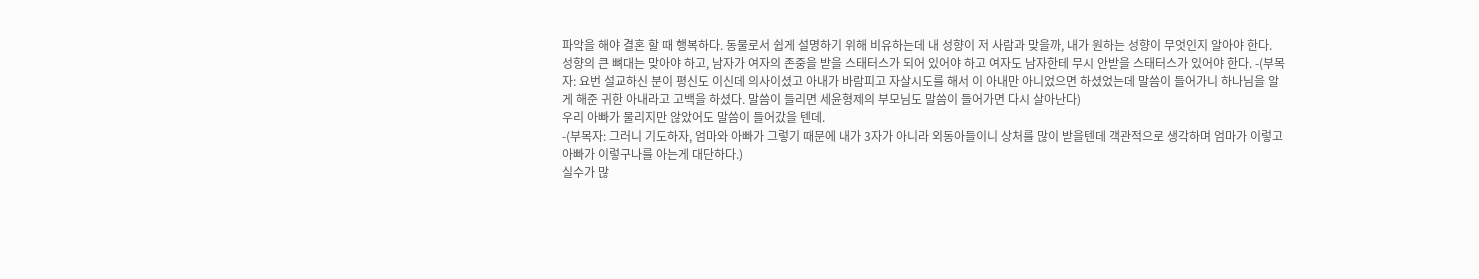파악을 해야 결혼 할 때 행복하다. 동물로서 쉽게 설명하기 위해 비유하는데 내 성향이 저 사람과 맞을까, 내가 원하는 성향이 무엇인지 알아야 한다. 성향의 큰 뼈대는 맞아야 하고, 남자가 여자의 존중을 받을 스태터스가 되어 있어야 하고 여자도 남자한테 무시 안받을 스태터스가 있어야 한다. -(부목자: 요번 설교하신 분이 평신도 이신데 의사이셨고 아내가 바람피고 자살시도를 해서 이 아내만 아니었으면 하셨었는데 말씀이 들어가니 하나님을 알게 해준 귀한 아내라고 고백을 하셨다. 말씀이 들리면 세윤형제의 부모님도 말씀이 들어가면 다시 살아난다)
우리 아빠가 물리지만 않았어도 말씀이 들어갔을 텐데.
-(부목자: 그러니 기도하자, 엄마와 아빠가 그렇기 때문에 내가 3자가 아니라 외동아들이니 상처를 많이 받을텐데 객관적으로 생각하며 엄마가 이렇고 아빠가 이렇구나를 아는게 대단하다.)
실수가 많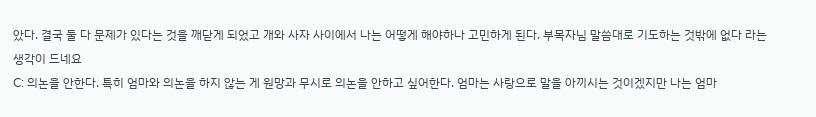았다. 결국 둘 다 문제가 있다는 것을 깨닫게 되었고 개와 사자 사이에서 나는 어떻게 해야하나 고민하게 된다. 부목자님 말씀대로 기도하는 것밖에 없다 라는 생각이 드네요
C: 의논을 안한다. 특히 엄마와 의논을 하지 않는 게 원망과 무시로 의논을 안하고 싶어한다. 엄마는 사랑으로 말을 아끼시는 것이겠지만 나는 엄마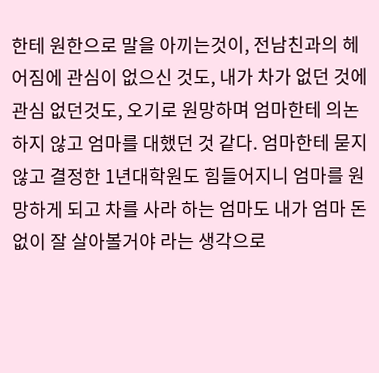한테 원한으로 말을 아끼는것이, 전남친과의 헤어짐에 관심이 없으신 것도, 내가 차가 없던 것에 관심 없던것도, 오기로 원망하며 엄마한테 의논하지 않고 엄마를 대했던 것 같다. 엄마한테 묻지 않고 결정한 1년대학원도 힘들어지니 엄마를 원망하게 되고 차를 사라 하는 엄마도 내가 엄마 돈 없이 잘 살아볼거야 라는 생각으로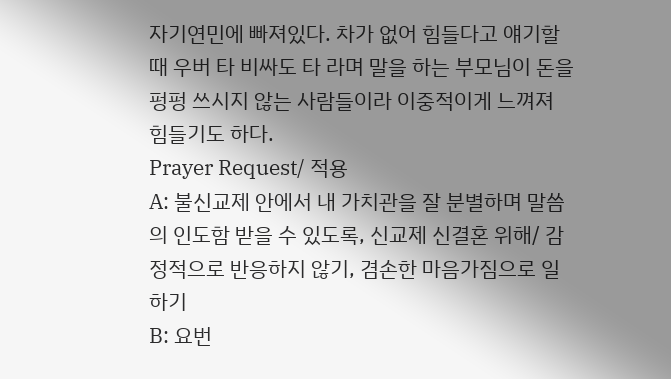자기연민에 빠져있다. 차가 없어 힘들다고 얘기할 때 우버 타 비싸도 타 라며 말을 하는 부모님이 돈을 펑펑 쓰시지 않는 사람들이라 이중적이게 느껴져 힘들기도 하다.
Prayer Request/ 적용
A: 불신교제 안에서 내 가치관을 잘 분별하며 말씀의 인도함 받을 수 있도록, 신교제 신결혼 위해/ 감정적으로 반응하지 않기, 겸손한 마음가짐으로 일하기
B: 요번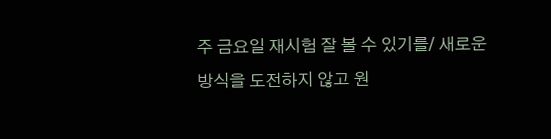주 금요일 재시험 잘 볼 수 있기를/ 새로운 방식을 도전하지 않고 원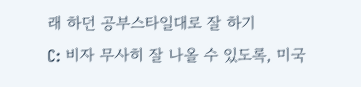래 하던 공부스타일대로 잘 하기
C: 비자 무사히 잘 나올 수 있도록, 미국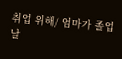취업 위해/ 엄마가 졸업날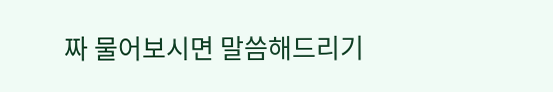짜 물어보시면 말씀해드리기